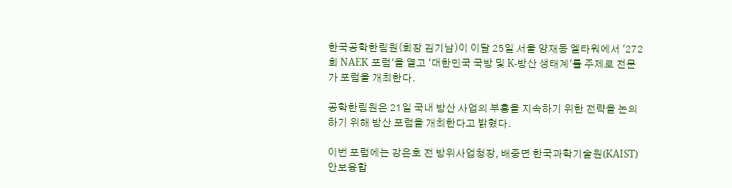한국공학한림원(회장 김기남)이 이달 25일 서울 양재동 엘타워에서 '272회 NAEK 포럼'을 열고 '대한민국 국방 및 K-방산 생태계'를 주제로 전문가 포럼을 개최한다.

공학한림원은 21일 국내 방산 사업의 부흥을 지속하기 위한 전략을 논의하기 위해 방산 포럼을 개최한다고 밝혔다.

이번 포럼에는 강은호 전 방위사업청장, 배중면 한국과학기술원(KAIST) 안보융합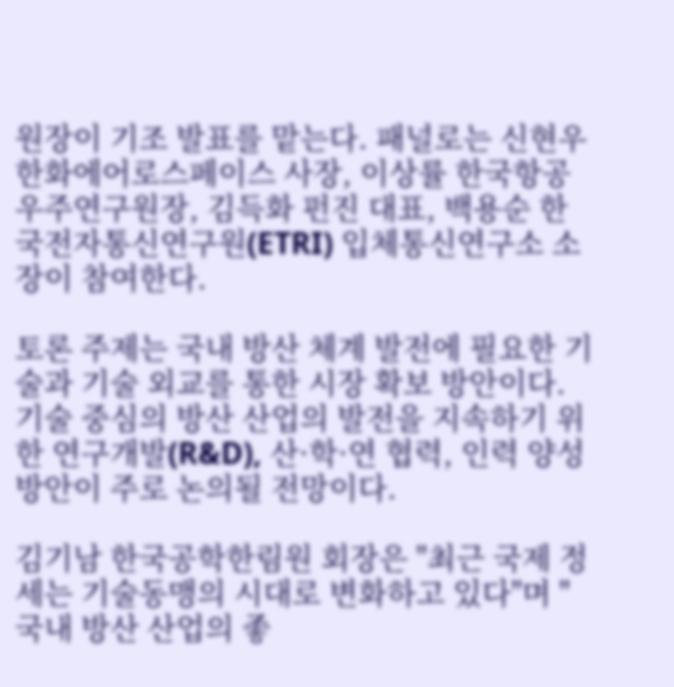원장이 기조 발표를 맡는다. 패널로는 신현우 한화에어로스페이스 사장, 이상률 한국항공우주연구원장, 김득화 펀진 대표, 백용순 한국전자통신연구원(ETRI) 입체통신연구소 소장이 참여한다.

토론 주제는 국내 방산 체계 발전에 필요한 기술과 기술 외교를 통한 시장 확보 방안이다. 기술 중심의 방산 산업의 발전을 지속하기 위한 연구개발(R&D), 산·학·연 협력, 인력 양성 방안이 주로 논의될 전망이다.

김기남 한국공학한림원 회장은 "최근 국제 정세는 기술동맹의 시대로 변화하고 있다"며 "국내 방산 산업의 좋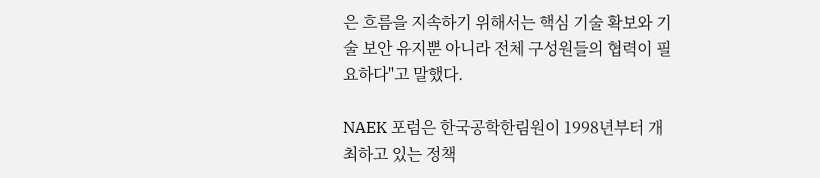은 흐름을 지속하기 위해서는 핵심 기술 확보와 기술 보안 유지뿐 아니라 전체 구성원들의 협력이 필요하다"고 말했다.

NAEK 포럼은 한국공학한림원이 1998년부터 개최하고 있는 정책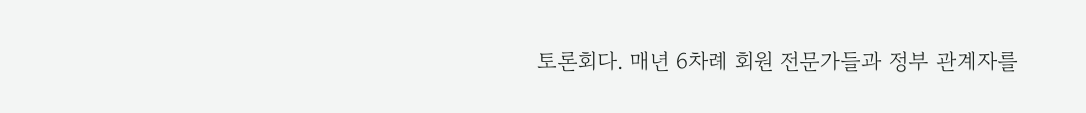토론회다. 매년 6차례 회원 전문가들과 정부 관계자를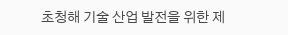초청해 기술 산업 발전을 위한 제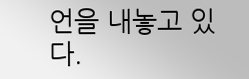언을 내놓고 있다.